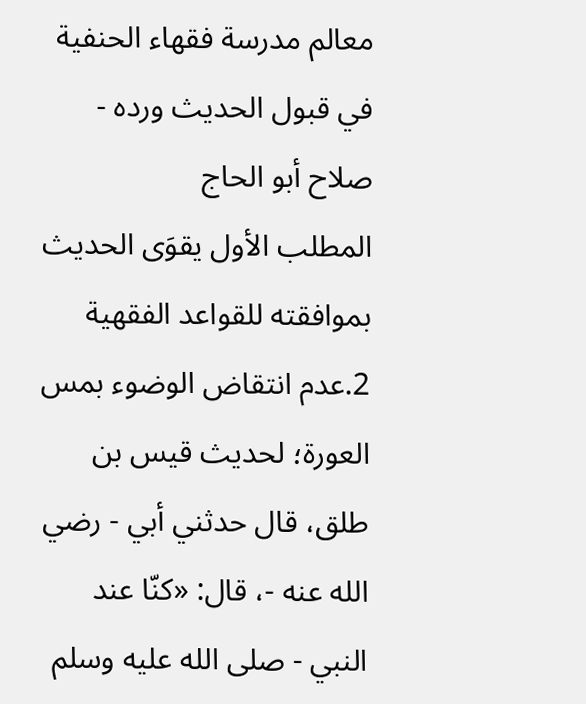معالم مدرسة فقهاء الحنفية في قبول الحديث ورده - صلاح أبو الحاج
المطلب الأول يقوَى الحديث بموافقته للقواعد الفقهية
2.عدم انتقاض الوضوء بمس العورة؛ لحديث قيس بن طلق، قال حدثني أبي - رضي الله عنه -، قال: «كنّا عند النبي - صلى الله عليه وسلم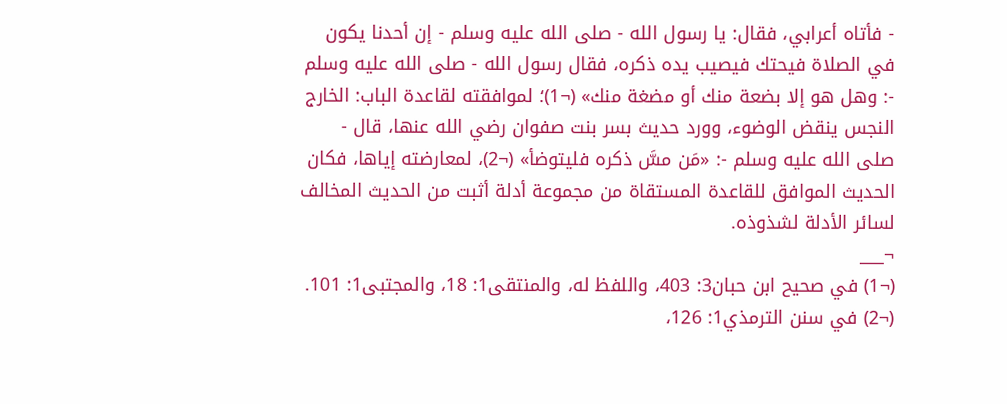- فأتاه أعرابي، فقال: يا رسول الله - صلى الله عليه وسلم - إن أحدنا يكون في الصلاة فيحتك فيصيب يده ذكره، فقال رسول الله - صلى الله عليه وسلم -: وهل هو إلا بضعة منك أو مضغة منك» (¬1)؛ لموافقته لقاعدة الباب: الخارج النجس ينقض الوضوء، وورد حديث بسر بنت صفوان رضي الله عنها، قال - صلى الله عليه وسلم -: «مَن مسَّ ذكره فليتوضأ» (¬2)، لمعارضته إياها، فكان الحديث الموافق للقاعدة المستقاة من مجموعة أدلة أثبت من الحديث المخالف لسائر الأدلة لشذوذه.
¬___
(¬1) في صحيح ابن حبان3: 403، واللفظ له، والمنتقى1: 18، والمجتبى1: 101.
(¬2) في سنن الترمذي1: 126،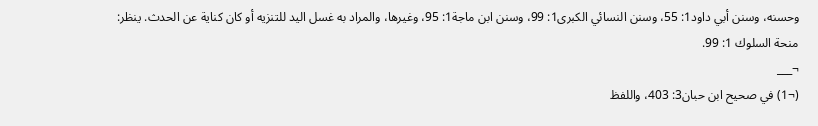وحسنه، وسنن أبي داود1: 55، وسنن النسائي الكبرى1: 99، وسنن ابن ماجة1: 95، وغيرها، والمراد به غسل اليد للتنزيه أو كان كناية عن الحدث. ينظر: منحة السلوك 1: 99.
¬___
(¬1) في صحيح ابن حبان3: 403، واللفظ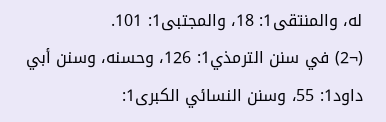له، والمنتقى1: 18، والمجتبى1: 101.
(¬2) في سنن الترمذي1: 126، وحسنه، وسنن أبي داود1: 55، وسنن النسائي الكبرى1: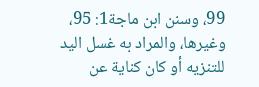99، وسنن ابن ماجة1: 95، وغيرها، والمراد به غسل اليد للتنزيه أو كان كناية عن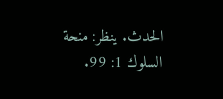الحدث. ينظر: منحة السلوك 1: 99.